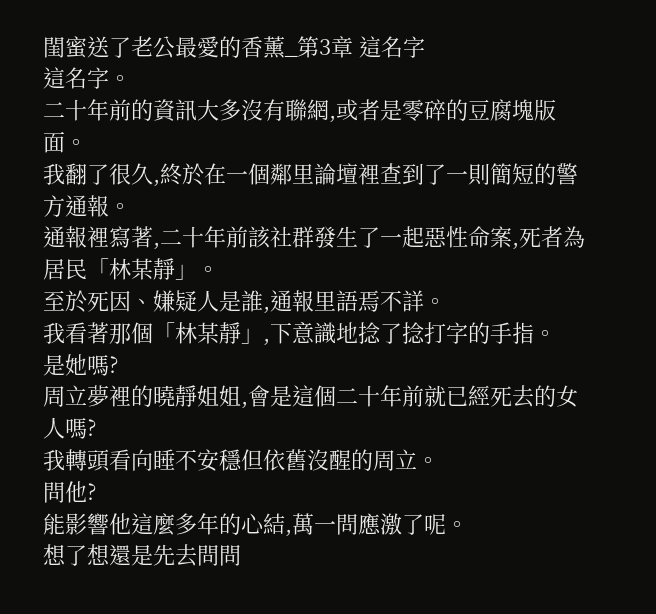閨蜜送了老公最愛的香薰_第3章 這名字
這名字。
二十年前的資訊大多沒有聯網,或者是零碎的豆腐塊版面。
我翻了很久,終於在一個鄰里論壇裡查到了一則簡短的警方通報。
通報裡寫著,二十年前該社群發生了一起惡性命案,死者為居民「林某靜」。
至於死因、嫌疑人是誰,通報里語焉不詳。
我看著那個「林某靜」,下意識地捻了捻打字的手指。
是她嗎?
周立夢裡的曉靜姐姐,會是這個二十年前就已經死去的女人嗎?
我轉頭看向睡不安穩但依舊沒醒的周立。
問他?
能影響他這麼多年的心結,萬一問應激了呢。
想了想還是先去問問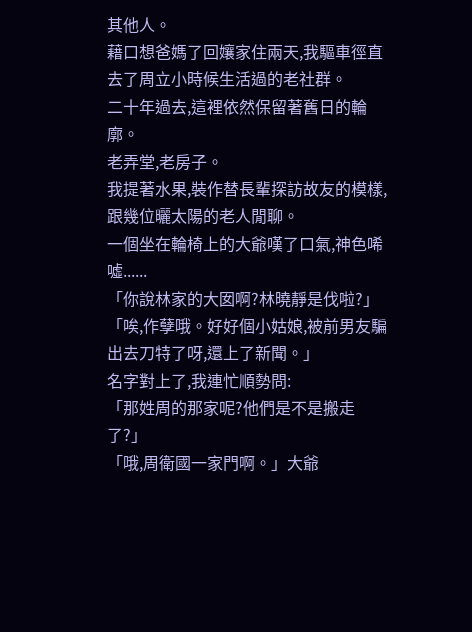其他人。
藉口想爸媽了回孃家住兩天,我驅車徑直去了周立小時候生活過的老社群。
二十年過去,這裡依然保留著舊日的輪廓。
老弄堂,老房子。
我提著水果,裝作替長輩探訪故友的模樣,跟幾位曬太陽的老人閒聊。
一個坐在輪椅上的大爺嘆了口氣,神色唏噓......
「你說林家的大囡啊?林曉靜是伐啦?」
「唉,作孽哦。好好個小姑娘,被前男友騙出去刀特了呀,還上了新聞。」
名字對上了,我連忙順勢問:
「那姓周的那家呢?他們是不是搬走了?」
「哦,周衛國一家門啊。」大爺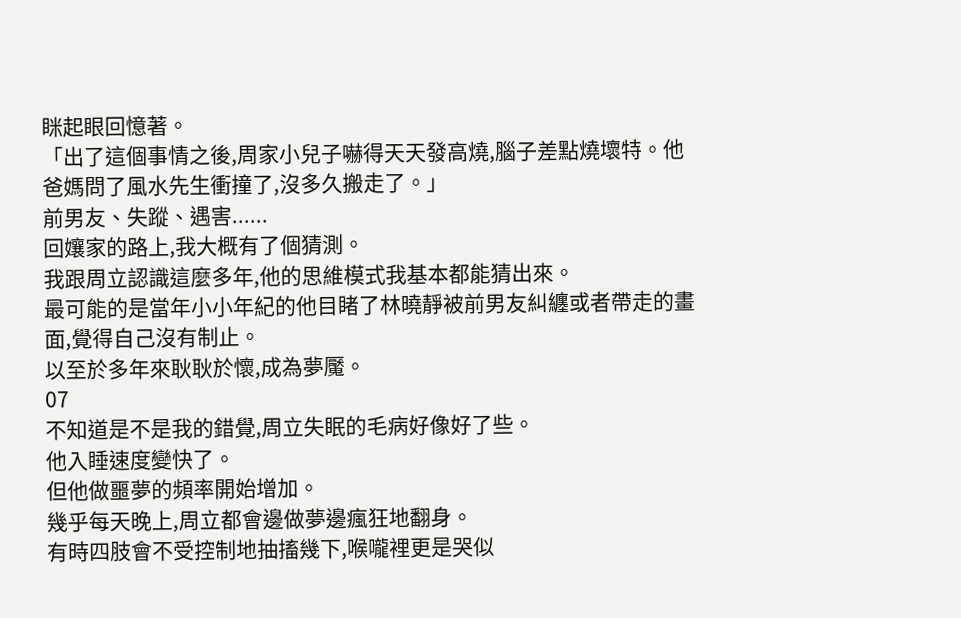眯起眼回憶著。
「出了這個事情之後,周家小兒子嚇得天天發高燒,腦子差點燒壞特。他爸媽問了風水先生衝撞了,沒多久搬走了。」
前男友、失蹤、遇害......
回孃家的路上,我大概有了個猜測。
我跟周立認識這麼多年,他的思維模式我基本都能猜出來。
最可能的是當年小小年紀的他目睹了林曉靜被前男友糾纏或者帶走的畫面,覺得自己沒有制止。
以至於多年來耿耿於懷,成為夢魘。
07
不知道是不是我的錯覺,周立失眠的毛病好像好了些。
他入睡速度變快了。
但他做噩夢的頻率開始增加。
幾乎每天晚上,周立都會邊做夢邊瘋狂地翻身。
有時四肢會不受控制地抽搐幾下,喉嚨裡更是哭似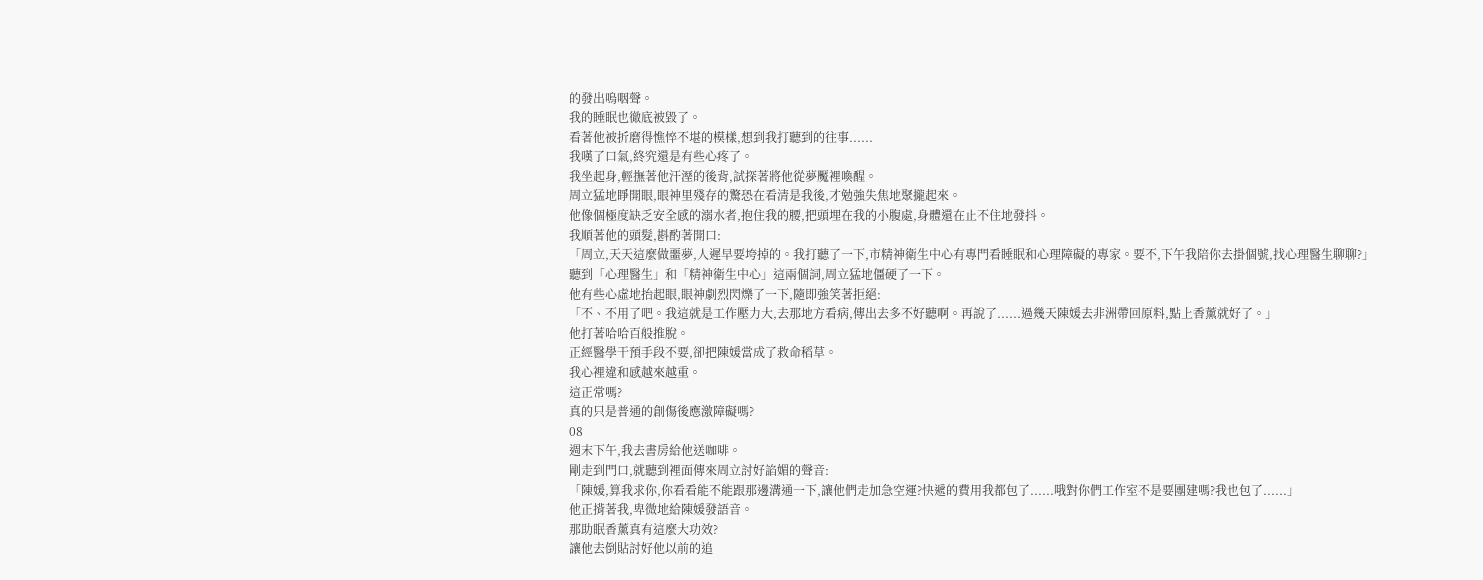的發出嗚咽聲。
我的睡眠也徹底被毀了。
看著他被折磨得憔悴不堪的模樣,想到我打聽到的往事......
我嘆了口氣,終究還是有些心疼了。
我坐起身,輕撫著他汗溼的後背,試探著將他從夢魘裡喚醒。
周立猛地睜開眼,眼神里殘存的驚恐在看清是我後,才勉強失焦地聚攏起來。
他像個極度缺乏安全感的溺水者,抱住我的腰,把頭埋在我的小腹處,身體還在止不住地發抖。
我順著他的頭髮,斟酌著開口:
「周立,天天這麼做噩夢,人遲早要垮掉的。我打聽了一下,市精神衛生中心有專門看睡眠和心理障礙的專家。要不,下午我陪你去掛個號,找心理醫生聊聊?」
聽到「心理醫生」和「精神衛生中心」這兩個詞,周立猛地僵硬了一下。
他有些心虛地抬起眼,眼神劇烈閃爍了一下,隨即強笑著拒絕:
「不、不用了吧。我這就是工作壓力大,去那地方看病,傳出去多不好聽啊。再說了......過幾天陳媛去非洲帶回原料,點上香薰就好了。」
他打著哈哈百般推脫。
正經醫學干預手段不要,卻把陳媛當成了救命稻草。
我心裡違和感越來越重。
這正常嗎?
真的只是普通的創傷後應激障礙嗎?
08
週末下午,我去書房給他送咖啡。
剛走到門口,就聽到裡面傳來周立討好諂媚的聲音:
「陳媛,算我求你,你看看能不能跟那邊溝通一下,讓他們走加急空運?快遞的費用我都包了......哦對你們工作室不是要團建嗎?我也包了......」
他正揹著我,卑微地給陳媛發語音。
那助眠香薰真有這麼大功效?
讓他去倒貼討好他以前的追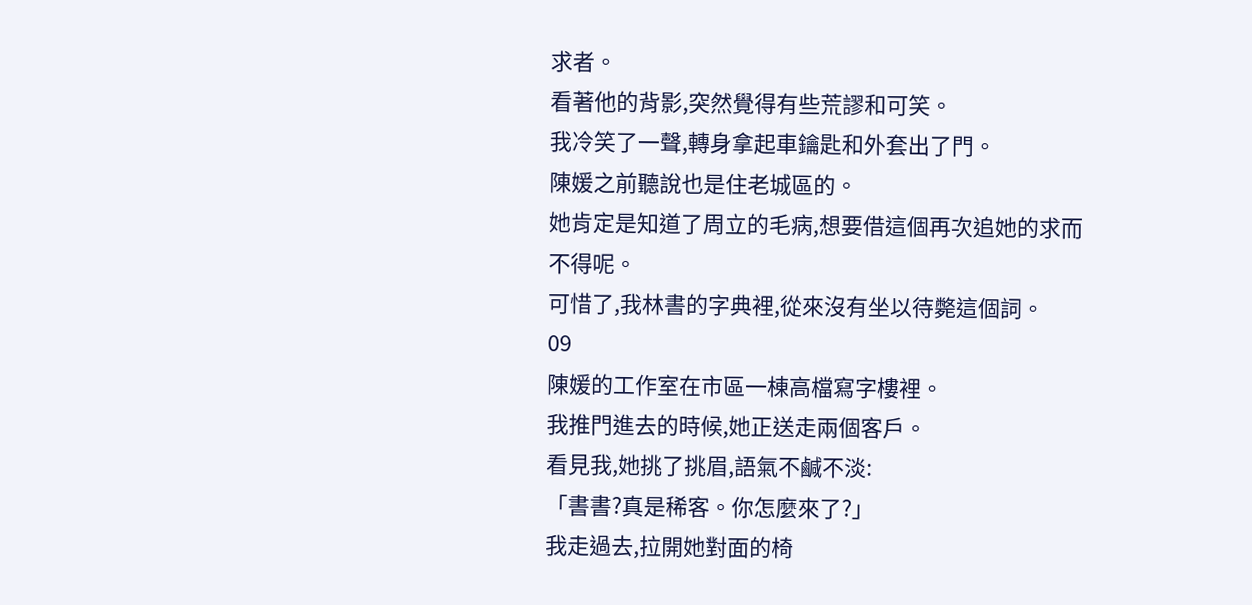求者。
看著他的背影,突然覺得有些荒謬和可笑。
我冷笑了一聲,轉身拿起車鑰匙和外套出了門。
陳媛之前聽說也是住老城區的。
她肯定是知道了周立的毛病,想要借這個再次追她的求而不得呢。
可惜了,我林書的字典裡,從來沒有坐以待斃這個詞。
09
陳媛的工作室在市區一棟高檔寫字樓裡。
我推門進去的時候,她正送走兩個客戶。
看見我,她挑了挑眉,語氣不鹹不淡:
「書書?真是稀客。你怎麼來了?」
我走過去,拉開她對面的椅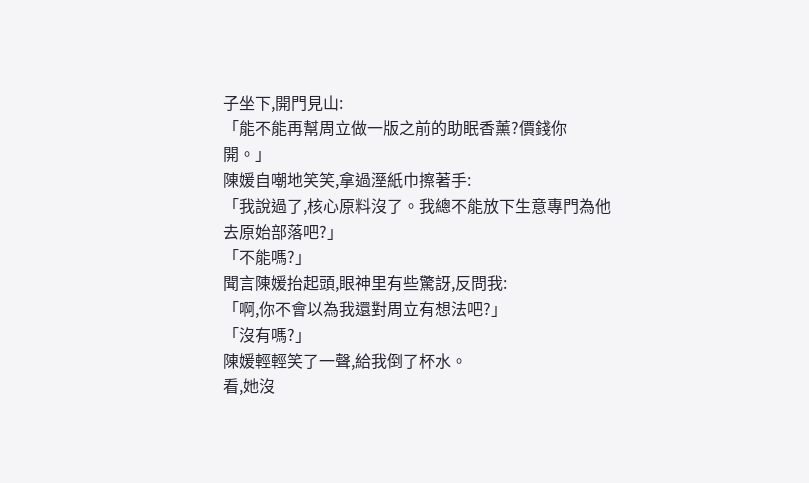子坐下,開門見山:
「能不能再幫周立做一版之前的助眠香薰?價錢你開。」
陳媛自嘲地笑笑,拿過溼紙巾擦著手:
「我說過了,核心原料沒了。我總不能放下生意專門為他去原始部落吧?」
「不能嗎?」
聞言陳媛抬起頭,眼神里有些驚訝,反問我:
「啊,你不會以為我還對周立有想法吧?」
「沒有嗎?」
陳媛輕輕笑了一聲,給我倒了杯水。
看,她沒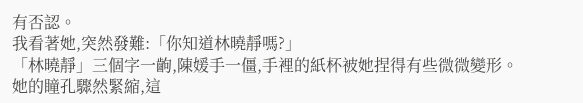有否認。
我看著她,突然發難:「你知道林曉靜嗎?」
「林曉靜」三個字一齣,陳媛手一僵,手裡的紙杯被她捏得有些微微變形。
她的瞳孔驟然緊縮,這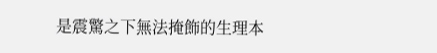是震驚之下無法掩飾的生理本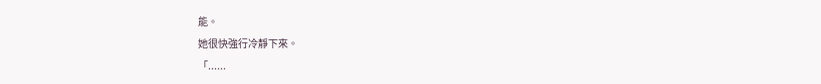能。
她很快強行冷靜下來。
「......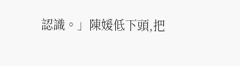認識。」陳媛低下頭,把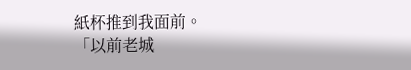紙杯推到我面前。
「以前老城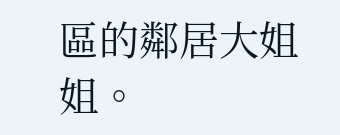區的鄰居大姐姐。